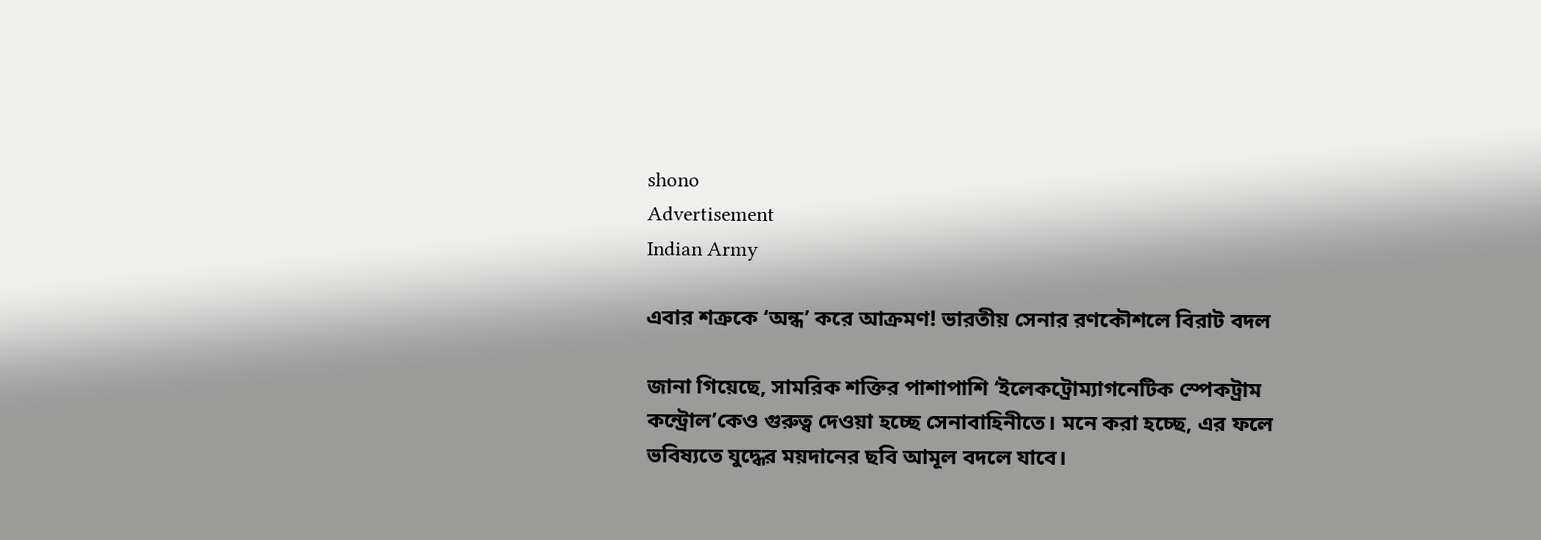shono
Advertisement
Indian Army

এবার শত্রুকে ‘অন্ধ’ করে আক্রমণ! ভারতীয় সেনার রণকৌশলে বিরাট বদল

জানা গিয়েছে, সামরিক শক্তির পাশাপাশি ‘ইলেকট্রোম্যাগনেটিক স্পেকট্রাম কন্ট্রোল’কেও গুরুত্ব দেওয়া হচ্ছে সেনাবাহিনীতে। মনে করা হচ্ছে, এর ফলে ভবিষ্যতে যুদ্ধের ময়দানের ছবি আমূল বদলে যাবে।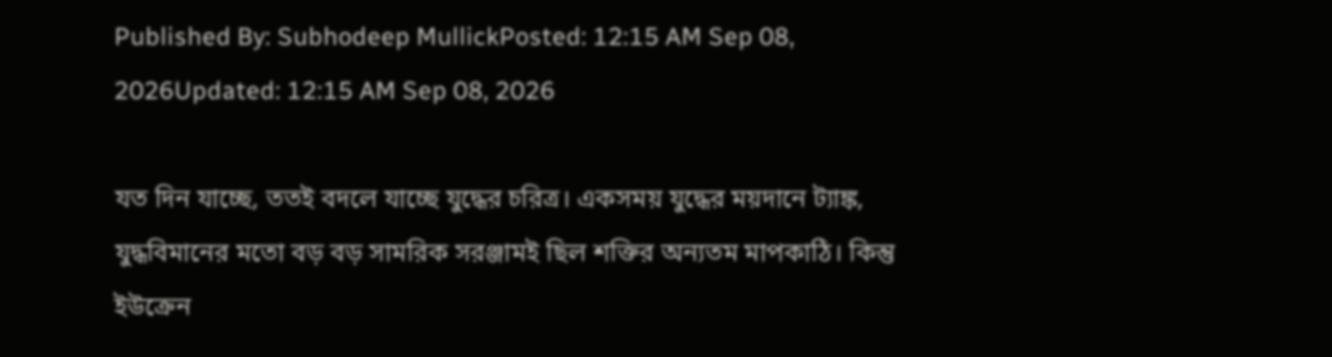Published By: Subhodeep MullickPosted: 12:15 AM Sep 08, 2026Updated: 12:15 AM Sep 08, 2026

যত দিন যাচ্ছে, ততই বদলে যাচ্ছে যুদ্ধের চরিত্র। একসময় যুদ্ধের ময়দানে ট্যাঙ্ক, যুদ্ধবিমানের মতো বড় বড় সামরিক সরঞ্জামই ছিল শক্তির অন্যতম মাপকাঠি। কিন্তু ইউক্রেন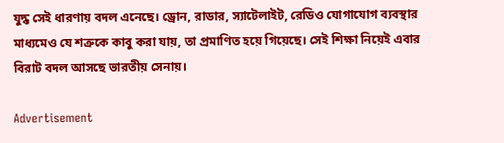যুদ্ধ সেই ধারণায় বদল এনেছে। ড্রোন, রাডার, স্যাটেলাইট, রেডিও যোগাযোগ ব্যবস্থার মাধ্যমেও যে শত্রুকে কাবু করা যায়, তা প্রমাণিত হয়ে গিয়েছে। সেই শিক্ষা নিয়েই এবার বিরাট বদল আসছে ভারতীয় সেনায়।

Advertisement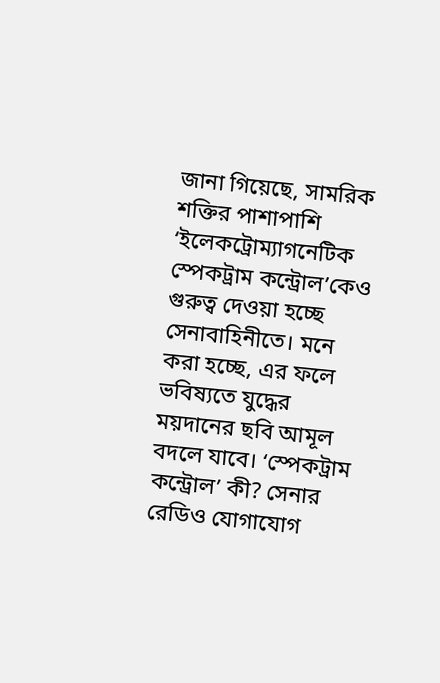জানা গিয়েছে, সামরিক শক্তির পাশাপাশি ‘ইলেকট্রোম্যাগনেটিক স্পেকট্রাম কন্ট্রোল’কেও গুরুত্ব দেওয়া হচ্ছে সেনাবাহিনীতে। মনে করা হচ্ছে, এর ফলে ভবিষ্যতে যুদ্ধের ময়দানের ছবি আমূল বদলে যাবে। ‘স্পেকট্রাম কন্ট্রোল’ কী? সেনার রেডিও যোগাযোগ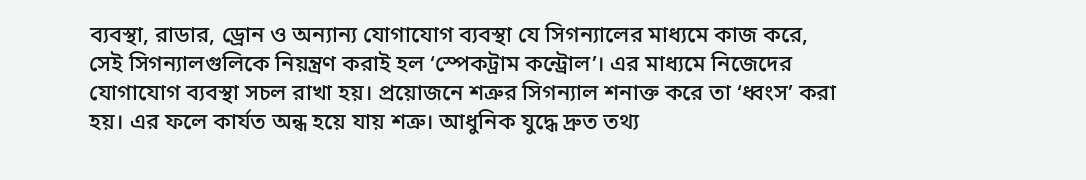ব্যবস্থা, রাডার, ড্রোন ও অন্যান্য যোগাযোগ ব্যবস্থা যে সিগন্যালের মাধ্যমে কাজ করে, সেই সিগন্যালগুলিকে নিয়ন্ত্রণ করাই হল ‘স্পেকট্রাম কন্ট্রোল’। এর মাধ্যমে নিজেদের যোগাযোগ ব্যবস্থা সচল রাখা হয়। প্রয়োজনে শত্রুর সিগন্যাল শনাক্ত করে তা ‘ধ্বংস’ করা হয়। এর ফলে কার্যত অন্ধ হয়ে যায় শত্রু। আধুনিক যুদ্ধে দ্রুত তথ্য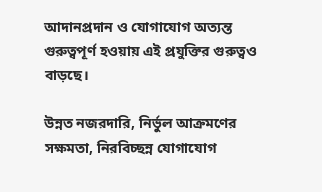আদানপ্রদান ও যোগাযোগ অত্যন্ত গুরুত্বপূর্ণ হওয়ায় এই প্রযুক্তির গুরুত্বও বাড়ছে।

উন্নত নজরদারি, নির্ভুল আক্রমণের সক্ষমতা, নিরবিচ্ছন্ন যোগাযোগ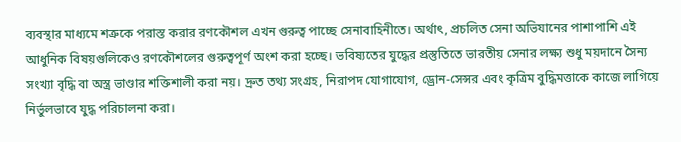ব্যবস্থার মাধ্যমে শত্রুকে পরাস্ত করার রণকৌশল এখন গুরুত্ব পাচ্ছে সেনাবাহিনীতে। অর্থাৎ, প্রচলিত সেনা অভিযানের পাশাপাশি এই আধুনিক বিষয়গুলিকেও রণকৌশলের গুরুত্বপূর্ণ অংশ করা হচ্ছে। ভবিষ্যতের যুদ্ধের প্রস্তুতিতে ভারতীয় সেনার লক্ষ্য শুধু ময়দানে সৈন্য সংখ্যা বৃদ্ধি বা অস্ত্র ভাণ্ডার শক্তিশালী করা নয়। দ্রুত তথ্য সংগ্রহ, নিরাপদ যোগাযোগ, ড্রোন-সেন্সর এবং কৃত্রিম বুদ্ধিমত্তাকে কাজে লাগিয়ে নির্ভুলভাবে যুদ্ধ পরিচালনা করা।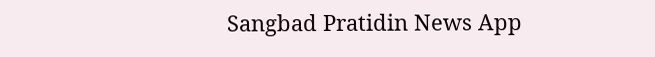Sangbad Pratidin News App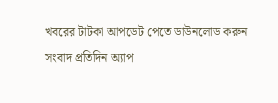খবরের টাটকা আপডেট পেতে ডাউনলোড করুন সংবাদ প্রতিদিন অ্যাপ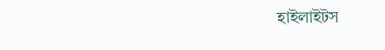হাইলাইটস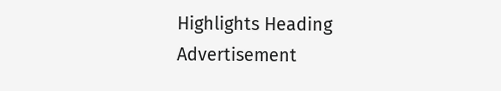Highlights Heading
Advertisement